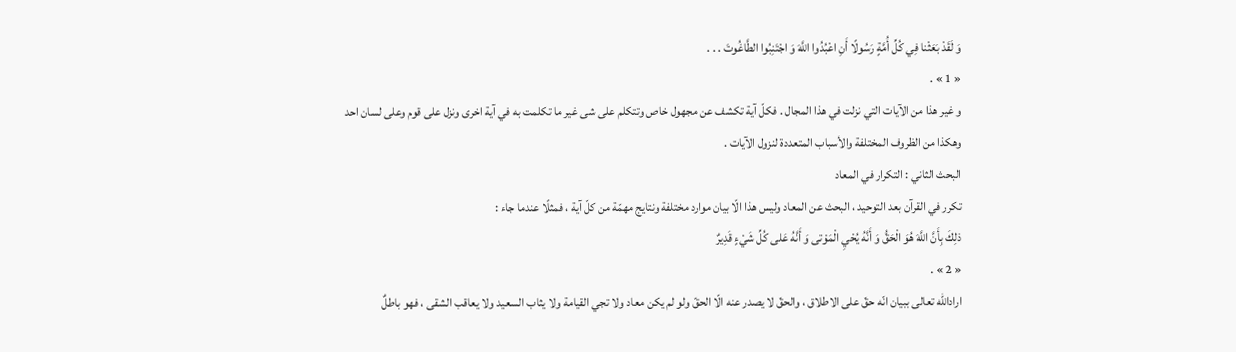وَ لَقَدْ بَعَثْنا فِي كُلِّ أُمَّةٍ رَسُولًا أَنِ اعْبُدُوا اللَّهَ وَ اجْتَنِبُوا الطَّاغُوتَ . . .
« 1 » .
و غير هذا من الآيات التي نزلت في هذا المجال . فكلّ آية تكشف عن مجهول خاص وتتكلم على شى غير ما تكلمت به في آية اخرى ونزل على قوم وعلى لسان احد وهكذا من الظروف المختلفة والأسباب المتعددة لنزول الآيات .
البحث الثاني : التكرار في المعاد
تكرر في القرآن بعد التوحيد ، البحث عن المعاد وليس هذا الّا بيان موارد مختلفة ونتايج مهمّة من كلّ آية ، فمثلًا عندما جاء :
ذلِكَ بِأَنَّ اللَّهَ هُوَ الْحَقُّ وَ أَنَّهُ يُحْيِ الْمَوْتى وَ أَنَّهُ عَلى كُلِّ شَيْءٍ قَدِيرٌ
« 2 » .
اراداللّه تعالى ببيان انّه حقّ على الاطلاق ، والحقّ لا يصدر عنه الّا الحقّ ولو لم يكن معاد ولا تجي القيامة ولا يثاب السعيد ولا يعاقب الشقى ، فهو باطلٌ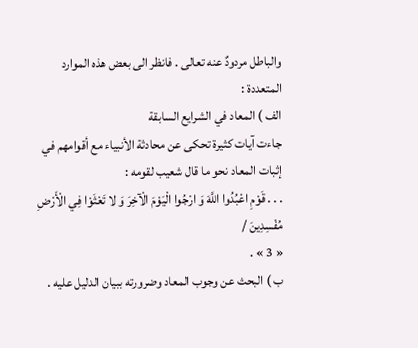والباطل مردودٌ عنه تعالى . فانظر الى بعض هذه الموارد المتعددة :
الف ) المعاد في الشرايع السابقة
جاءت آيات كثيرة تحكى عن محادثة الأنبياء مع أقوامهم في إثبات المعاد نحو ما قال شعيب لقومه :
. . . قَوْمِ اعْبُدُوا اللَّهَ وَ ارْجُوا الْيَوْمَ الْآخِرَ وَ لا تَعْثَوْا فِي الْأَرْضِ مُفْسِدِينَ /
« 3 » .
ب ) البحث عن وجوب المعاد وضرورته ببيان الدليل عليه .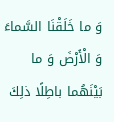وَ ما خَلَقْنَا السَّماءَ وَ الْأَرْضَ وَ ما بَيْنَهُما باطِلًا ذلِكَ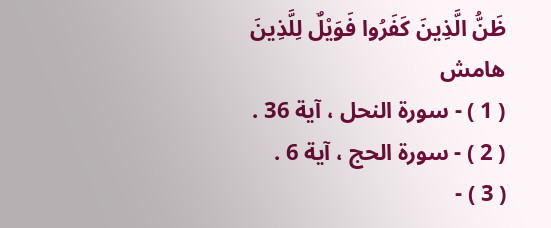ظَنُّ الَّذِينَ كَفَرُوا فَوَيْلٌ لِلَّذِينَ
هامش
( 1 ) - سورة النحل ، آية 36 .
( 2 ) - سورة الحج ، آية 6 .
( 3 ) -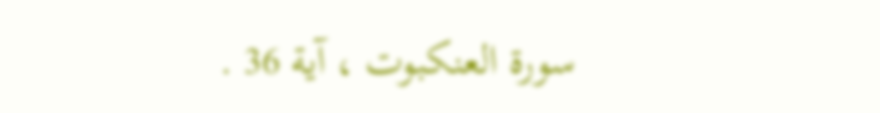سورة العنكبوت ، آية 36 .